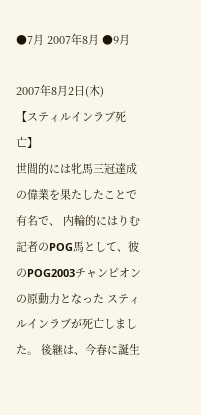●7月 2007年8月 ●9月

2007年8月2日(木)
【スティルインラブ死亡】
世間的には牝馬三冠達成の偉業を果たしたことで有名で、 内輪的にはりむ記者のPOG馬として、彼のPOG2003チャンピオンの原動力となった スティルインラブが死亡しました。 後継は、今春に誕生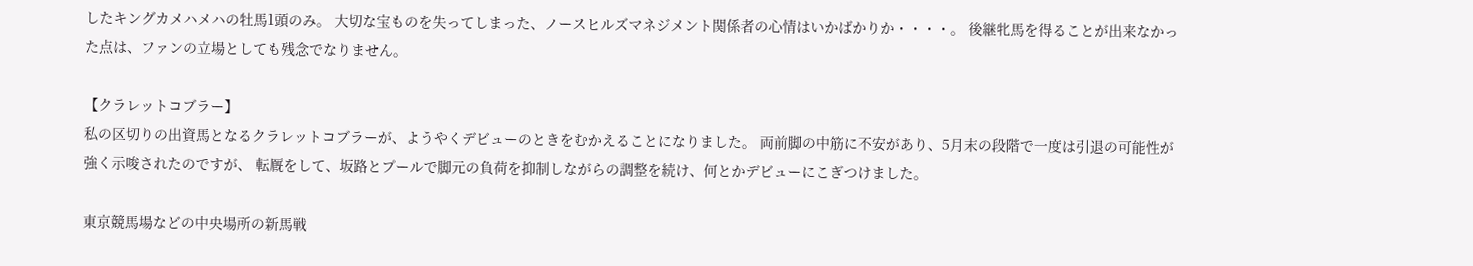したキングカメハメハの牡馬1頭のみ。 大切な宝ものを失ってしまった、ノースヒルズマネジメント関係者の心情はいかばかりか・・・・。 後継牝馬を得ることが出来なかった点は、ファンの立場としても残念でなりません。

【クラレットコブラー】
私の区切りの出資馬となるクラレットコブラーが、ようやくデビューのときをむかえることになりました。 両前脚の中筋に不安があり、5月末の段階で一度は引退の可能性が強く示唆されたのですが、 転厩をして、坂路とプールで脚元の負荷を抑制しながらの調整を続け、何とかデビューにこぎつけました。

東京競馬場などの中央場所の新馬戦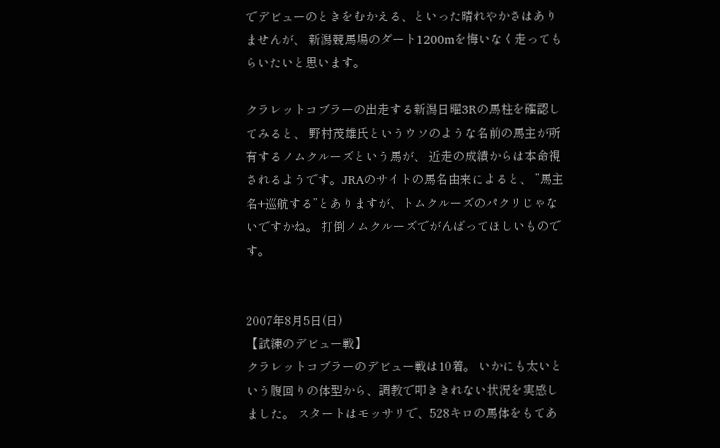でデビューのときをむかえる、といった晴れやかさはありませんが、 新潟競馬場のダート1200mを悔いなく走ってもらいたいと思います。

クラレットコブラーの出走する新潟日曜3Rの馬柱を確認してみると、 野村茂雄氏というウソのような名前の馬主が所有するノムクルーズという馬が、 近走の成績からは本命視されるようです。JRAのサイトの馬名由来によると、 ”馬主名+巡航する”とありますが、トムクルーズのパクリじゃないですかね。 打倒ノムクルーズでがんばってほしいものです。


2007年8月5日(日)
【試練のデビュー戦】
クラレットコブラーのデビュー戦は10着。 いかにも太いという腹回りの体型から、調教で叩ききれない状況を実感しました。 スタートはモッサリで、528キロの馬体をもてあ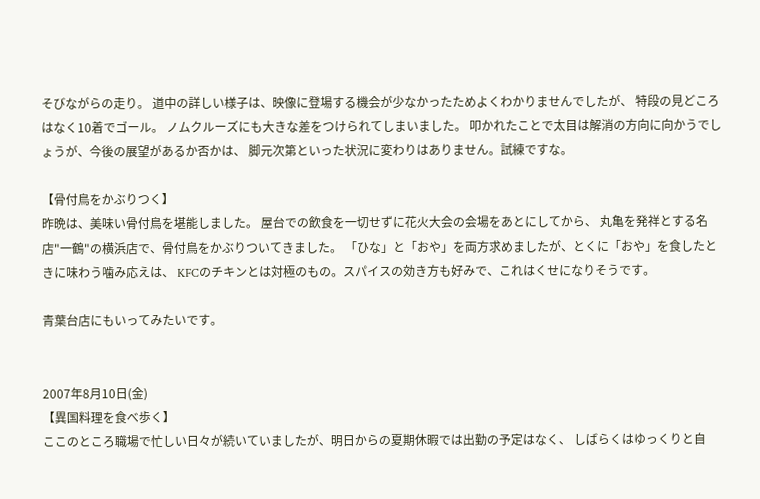そびながらの走り。 道中の詳しい様子は、映像に登場する機会が少なかったためよくわかりませんでしたが、 特段の見どころはなく10着でゴール。 ノムクルーズにも大きな差をつけられてしまいました。 叩かれたことで太目は解消の方向に向かうでしょうが、今後の展望があるか否かは、 脚元次第といった状況に変わりはありません。試練ですな。

【骨付鳥をかぶりつく】
昨晩は、美味い骨付鳥を堪能しました。 屋台での飲食を一切せずに花火大会の会場をあとにしてから、 丸亀を発祥とする名店"一鶴"の横浜店で、骨付鳥をかぶりついてきました。 「ひな」と「おや」を両方求めましたが、とくに「おや」を食したときに味わう噛み応えは、 KFCのチキンとは対極のもの。スパイスの効き方も好みで、これはくせになりそうです。

青葉台店にもいってみたいです。


2007年8月10日(金)
【異国料理を食べ歩く】
ここのところ職場で忙しい日々が続いていましたが、明日からの夏期休暇では出勤の予定はなく、 しばらくはゆっくりと自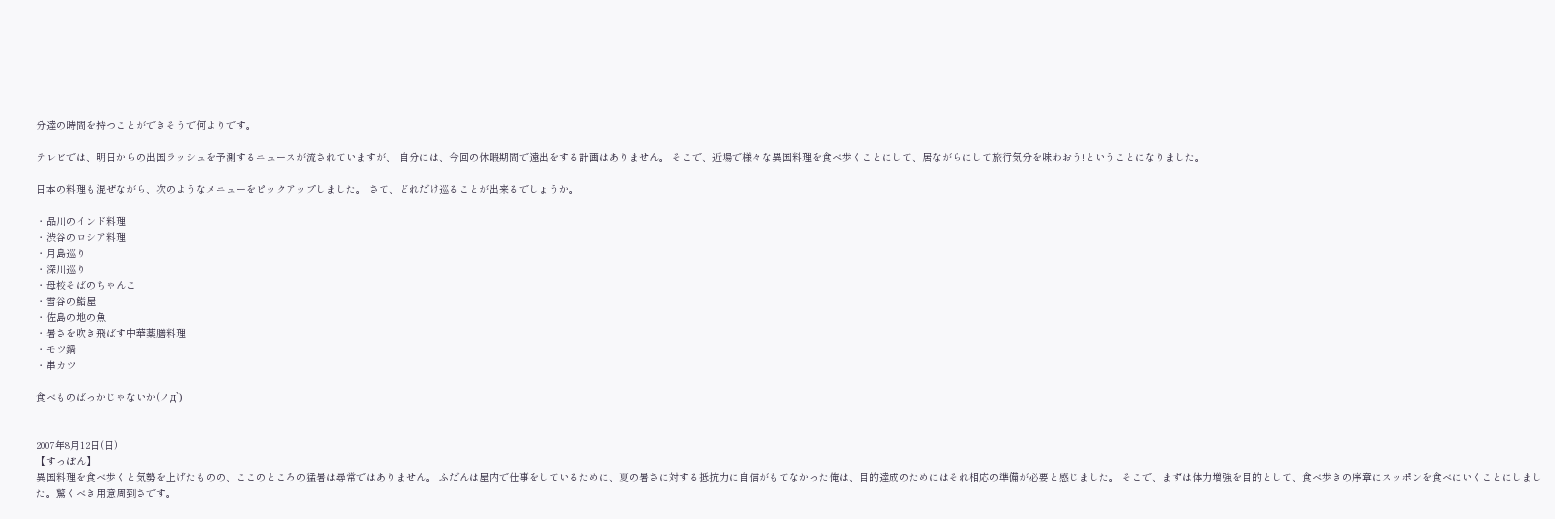分達の時間を持つことができそうで何よりです。

テレビでは、明日からの出国ラッシュを予測するニュースが流されていますが、 自分には、今回の休暇期間で遠出をする計画はありません。 そこで、近場で様々な異国料理を食べ歩くことにして、居ながらにして旅行気分を味わおう!ということになりました。

日本の料理も混ぜながら、次のようなメニューをピックアップしました。 さて、どれだけ巡ることが出来るでしょうか。

・品川のインド料理
・渋谷のロシア料理
・月島巡り
・深川巡り
・母校そばのちゃんこ
・雪谷の鮨屋
・佐島の地の魚
・暑さを吹き飛ばす中華薬膳料理
・モツ鍋
・串カツ

食べものばっかじゃないか(ノд`)


2007年8月12日(日)
【すっぽん】
異国料理を食べ歩くと気勢を上げたものの、ここのところの猛暑は尋常ではありません。 ふだんは屋内で仕事をしているために、夏の暑さに対する抵抗力に自信がもてなかった俺は、目的達成のためにはそれ相応の準備が必要と感じました。 そこで、まずは体力増強を目的として、食べ歩きの序章にスッポンを食べにいくことにしました。驚くべき用意周到さです。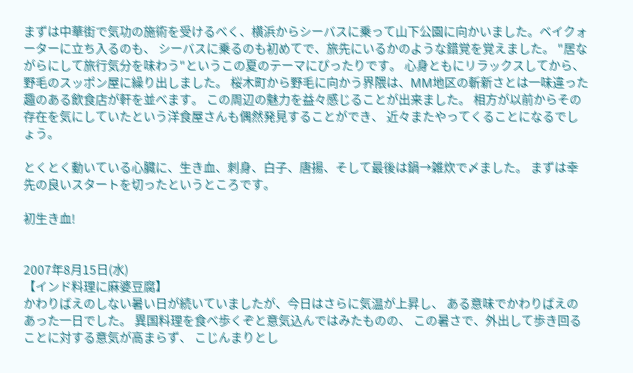まずは中華街で気功の施術を受けるべく、横浜からシーバスに乗って山下公園に向かいました。ベイクォーターに立ち入るのも、 シーバスに乗るのも初めてで、旅先にいるかのような錯覚を覚えました。 "居ながらにして旅行気分を味わう"というこの夏のテーマにぴったりです。 心身ともにリラックスしてから、野毛のスッポン屋に繰り出しました。 桜木町から野毛に向かう界隈は、MM地区の斬新さとは一味違った趣のある飲食店が軒を並べます。 この周辺の魅力を益々感じることが出来ました。 相方が以前からその存在を気にしていたという洋食屋さんも偶然発見することができ、 近々またやってくることになるでしょう。

とくとく動いている心臓に、生き血、刺身、白子、唐揚、そして最後は鍋→雑炊で〆ました。 まずは幸先の良いスタートを切ったというところです。

初生き血!


2007年8月15日(水)
【インド料理に麻婆豆腐】
かわりばえのしない暑い日が続いていましたが、今日はさらに気温が上昇し、 ある意味でかわりばえのあった一日でした。 異国料理を食べ歩くぞと意気込んではみたものの、 この暑さで、外出して歩き回ることに対する意気が高まらず、 こじんまりとし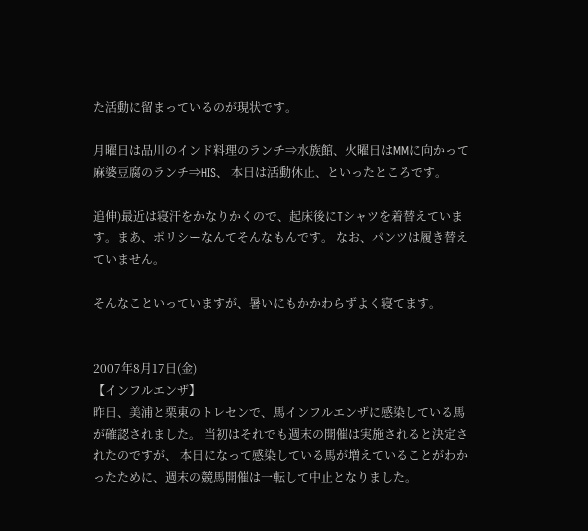た活動に留まっているのが現状です。

月曜日は品川のインド料理のランチ⇒水族館、火曜日はMMに向かって麻婆豆腐のランチ⇒HIS、 本日は活動休止、といったところです。

追伸)最近は寝汗をかなりかくので、起床後にTシャツを着替えています。まあ、ポリシーなんてそんなもんです。 なお、パンツは履き替えていません。

そんなこといっていますが、暑いにもかかわらずよく寝てます。


2007年8月17日(金)
【インフルエンザ】
昨日、美浦と栗東のトレセンで、馬インフルエンザに感染している馬が確認されました。 当初はそれでも週末の開催は実施されると決定されたのですが、 本日になって感染している馬が増えていることがわかったために、週末の競馬開催は一転して中止となりました。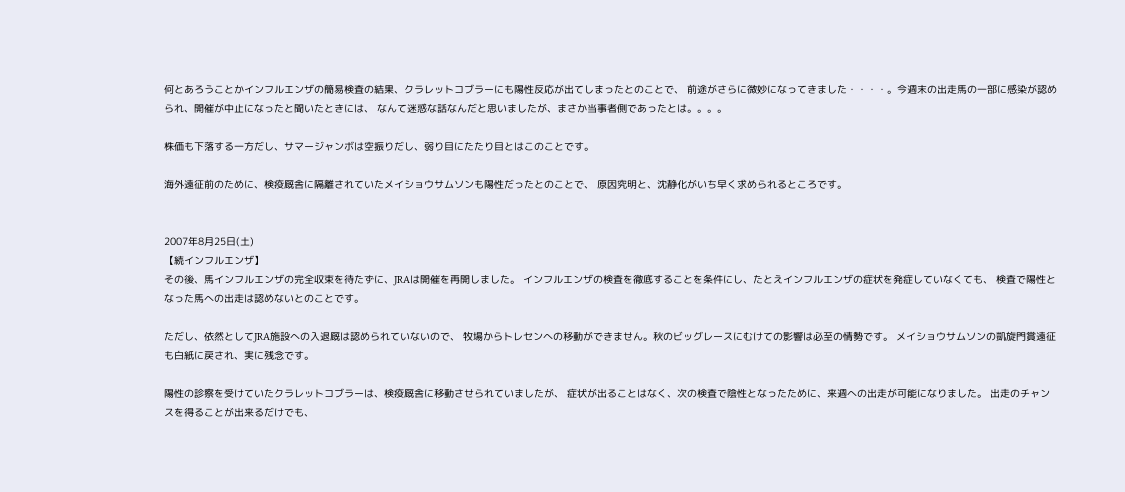何とあろうことかインフルエンザの簡易検査の結果、クラレットコブラーにも陽性反応が出てしまったとのことで、 前途がさらに微妙になってきました・・・・。今週末の出走馬の一部に感染が認められ、開催が中止になったと聞いたときには、 なんて迷惑な話なんだと思いましたが、まさか当事者側であったとは。。。。

株価も下落する一方だし、サマージャンボは空振りだし、弱り目にたたり目とはこのことです。

海外遠征前のために、検疫厩舎に隔離されていたメイショウサムソンも陽性だったとのことで、 原因究明と、沈静化がいち早く求められるところです。


2007年8月25日(土)
【続インフルエンザ】
その後、馬インフルエンザの完全収束を待たずに、JRAは開催を再開しました。 インフルエンザの検査を徹底することを条件にし、たとえインフルエンザの症状を発症していなくても、 検査で陽性となった馬への出走は認めないとのことです。

ただし、依然としてJRA施設への入退厩は認められていないので、 牧場からトレセンへの移動ができません。秋のビッグレースにむけての影響は必至の情勢です。 メイショウサムソンの凱旋門賞遠征も白紙に戻され、実に残念です。

陽性の診察を受けていたクラレットコブラーは、検疫厩舎に移動させられていましたが、 症状が出ることはなく、次の検査で陰性となったために、来週への出走が可能になりました。 出走のチャンスを得ることが出来るだけでも、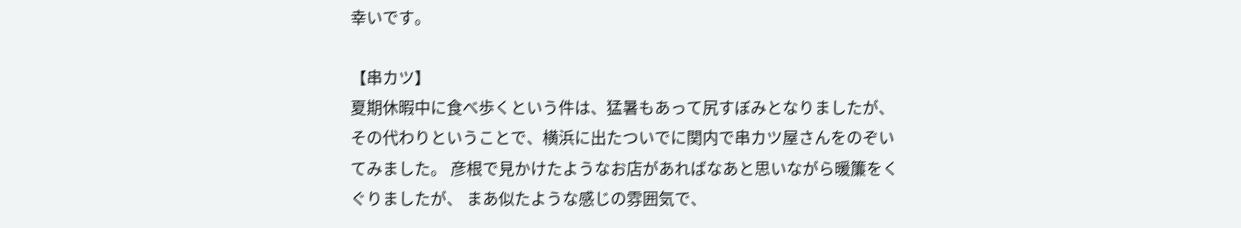幸いです。

【串カツ】
夏期休暇中に食べ歩くという件は、猛暑もあって尻すぼみとなりましたが、 その代わりということで、横浜に出たついでに関内で串カツ屋さんをのぞいてみました。 彦根で見かけたようなお店があればなあと思いながら暖簾をくぐりましたが、 まあ似たような感じの雰囲気で、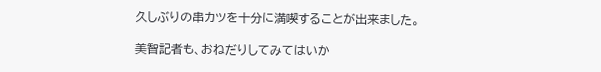久しぶりの串カツを十分に満喫することが出来ました。

美智記者も、おねだりしてみてはいか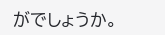がでしょうか。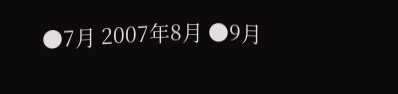●7月 2007年8月 ●9月